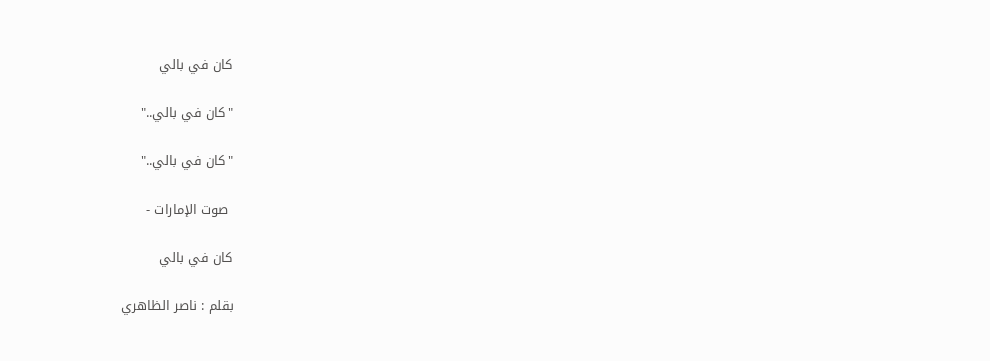كان في بالي

"كان في بالي.."

"كان في بالي.."

 صوت الإمارات -

كان في بالي

بقلم : ناصر الظاهري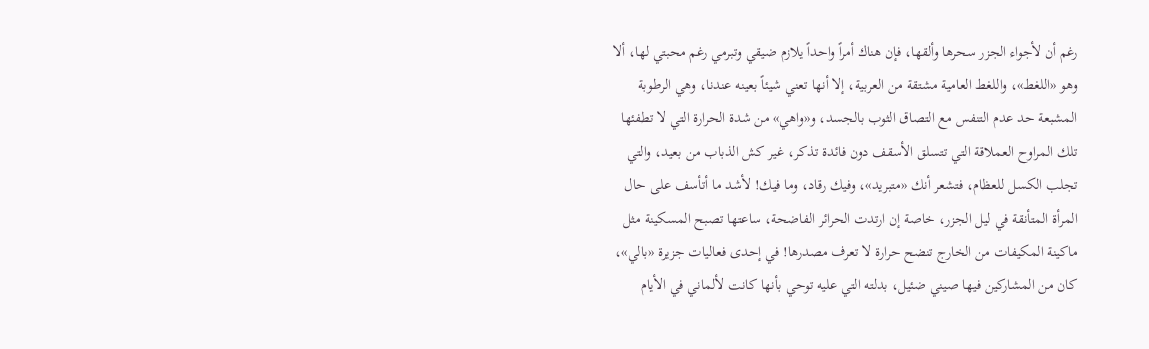رغم أن لأجواء الجزر سحرها وألقها، فإن هناك أمراً واحداً يلازم ضيقي وتبرمي رغم محبتي لها، ألا وهو «اللغط»، واللغط العامية مشتقة من العربية، إلا أنها تعني شيئاً بعينه عندنا، وهي الرطوبة المشبعة حد عدم التنفس مع التصاق الثوب بالجسد، و«واهي» من شدة الحرارة التي لا تطفئها تلك المراوح العملاقة التي تتسلق الأسقف دون فائدة تذكر، غير كش الذباب من بعيد، والتي تجلب الكسل للعظام، فتشعر أنك «متبريد»، وفيك رقاد، وما فيك! لأشد ما أتأسف على حال المرأة المتأنقة في ليل الجزر، خاصة إن ارتدت الحرائر الفاضحة، ساعتها تصبح المسكينة مثل ماكينة المكيفات من الخارج تنضح حرارة لا تعرف مصدرها! في إحدى فعاليات جزيرة «بالي»، كان من المشاركين فيها صيني ضئيل، بدلته التي عليه توحي بأنها كانت لألماني في الأيام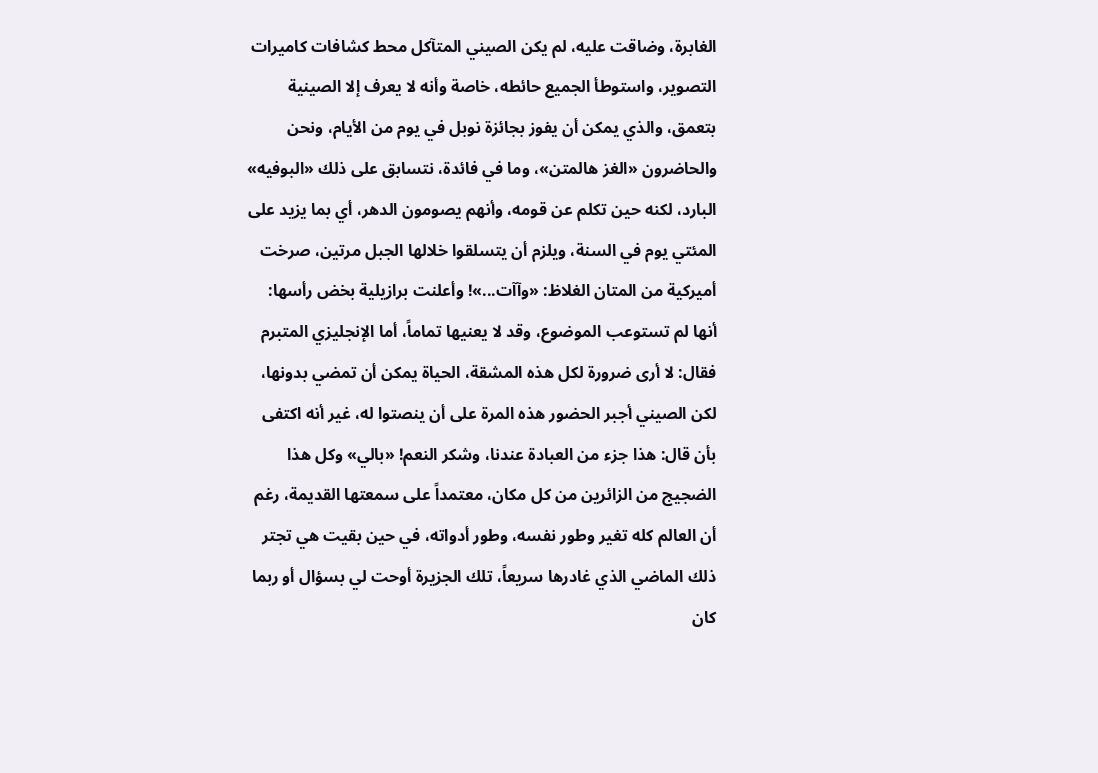الغابرة، وضاقت عليه، لم يكن الصيني المتآكل محط كشافات كاميرات التصوير، واستوطأ الجميع حائطه، خاصة وأنه لا يعرف إلا الصينية بتعمق، والذي يمكن أن يفوز بجائزة نوبل في يوم من الأيام، ونحن والحاضرون «الغز هالمتن»، وما في فائدة، نتسابق على ذلك «البوفيه» البارد، لكنه حين تكلم عن قومه، وأنهم يصومون الدهر، أي بما يزيد على المئتي يوم في السنة، ويلزم أن يتسلقوا خلالها الجبل مرتين، صرخت أميركية من المتان الغلاظ: «وآآت...»! وأعلنت برازيلية بخض رأسها: أنها لم تستوعب الموضوع، وقد لا يعنيها تماماً، أما الإنجليزي المتبرم فقال: لا أرى ضرورة لكل هذه المشقة، الحياة يمكن أن تمضي بدونها، لكن الصيني أجبر الحضور هذه المرة على أن ينصتوا له، غير أنه اكتفى بأن قال: هذا جزء من العبادة عندنا، وشكر النعم! «بالي» وكل هذا الضجيج من الزائرين من كل مكان، معتمداً على سمعتها القديمة، رغم أن العالم كله تغير وطور نفسه، وطور أدواته، في حين بقيت هي تجتر ذلك الماضي الذي غادرها سريعاً، تلك الجزيرة أوحت لي بسؤال أو ربما كان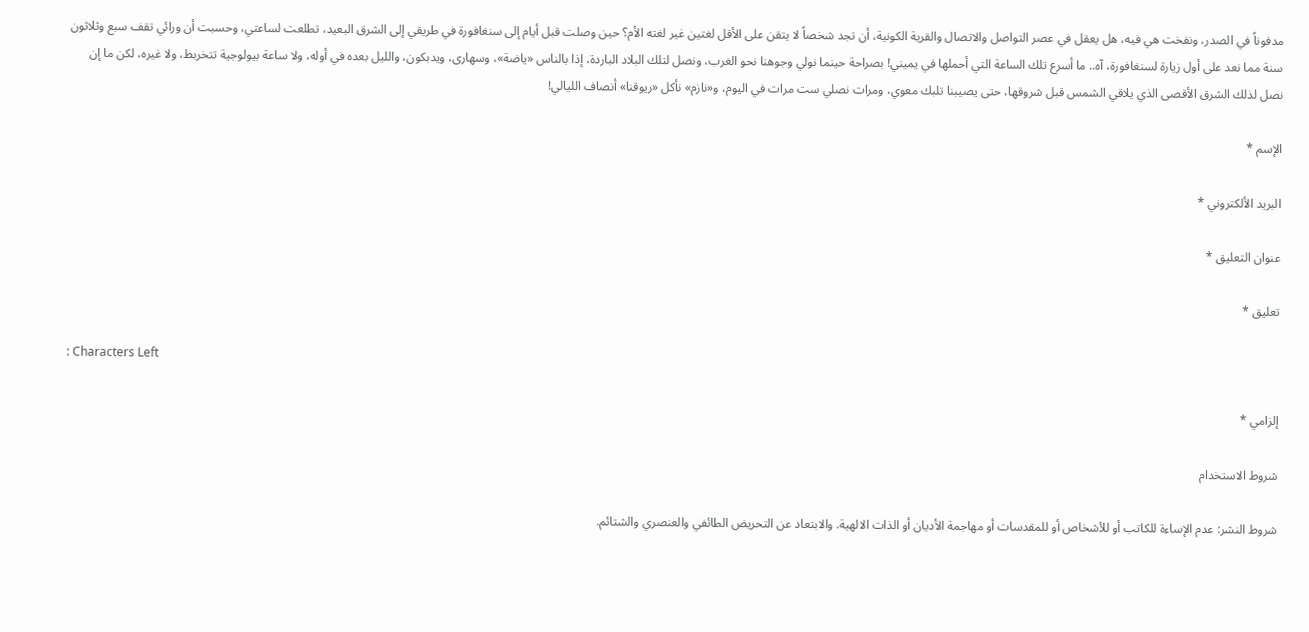مدفوناً في الصدر، ونفخت هي فيه، هل يعقل في عصر التواصل والاتصال والقرية الكونية، أن تجد شخصاً لا يتقن على الأقل لغتين غير لغته الأم؟ حين وصلت قبل أيام إلى سنغافورة في طريقي إلى الشرق البعيد، تطلعت لساعتي، وحسبت أن ورائي تقف سبع وثلاثون سنة مما نعد على أول زيارة لسنغافورة، آه.. ما أسرع تلك الساعة التي أحملها في يميني! بصراحة حينما نولي وجوهنا نحو الغرب، ونصل لتلك البلاد الباردة، إذا بالناس «ياضة»، وسهارى، ويدبكون، والليل بعده في أوله، ولا ساعة بيولوجية تتخربط، ولا غيره، لكن ما إن نصل لذلك الشرق الأقصى الذي يلاقي الشمس قبل شروقها، حتى يصيبنا تلبك معوي، ومرات نصلي ست مرات في اليوم، و«نازم» نأكل «ريوقنا» أنصاف الليالي!

الإسم *

البريد الألكتروني *

عنوان التعليق *

تعليق *

: Characters Left

إلزامي *

شروط الاستخدام

شروط النشر: عدم الإساءة للكاتب أو للأشخاص أو للمقدسات أو مهاجمة الأديان أو الذات الالهية. والابتعاد عن التحريض الطائفي والعنصري والشتائم.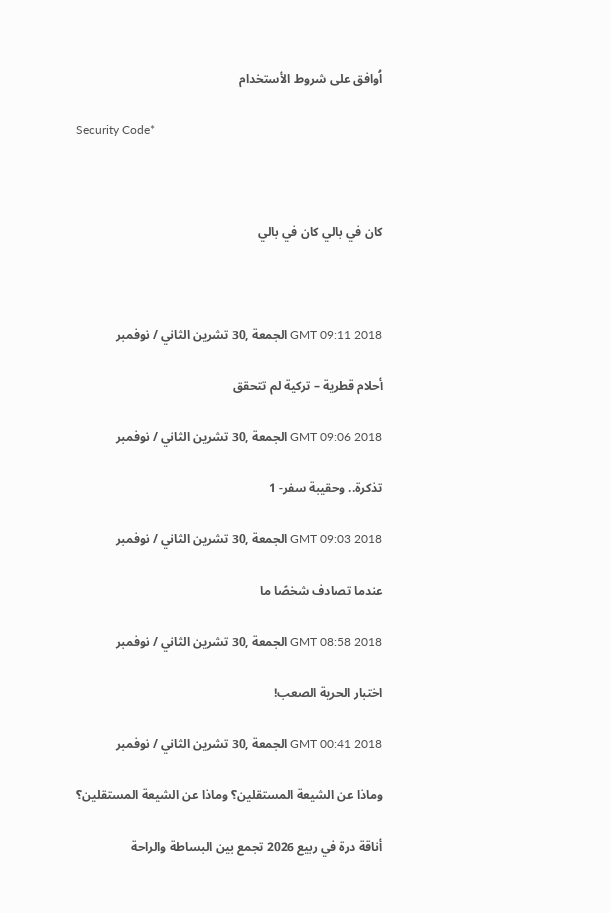اُوافق على شروط الأستخدام

Security Code*



كان في بالي كان في بالي



GMT 09:11 2018 الجمعة ,30 تشرين الثاني / نوفمبر

أحلام قطرية – تركية لم تتحقق

GMT 09:06 2018 الجمعة ,30 تشرين الثاني / نوفمبر

تذكرة.. وحقيبة سفر- 1

GMT 09:03 2018 الجمعة ,30 تشرين الثاني / نوفمبر

عندما تصادف شخصًا ما

GMT 08:58 2018 الجمعة ,30 تشرين الثاني / نوفمبر

اختبار الحرية الصعب!

GMT 00:41 2018 الجمعة ,30 تشرين الثاني / نوفمبر

وماذا عن الشيعة المستقلين؟ وماذا عن الشيعة المستقلين؟

أناقة درة في ربيع 2026 تجمع بين البساطة والراحة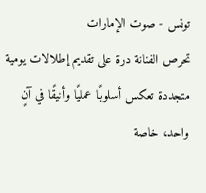تونس - صوت الإمارات
تحرص الفنانة درة على تقديم إطلالات يومية متجددة تعكس أسلوبًا عمليًا وأنيقًا في آنٍ واحد، خاصة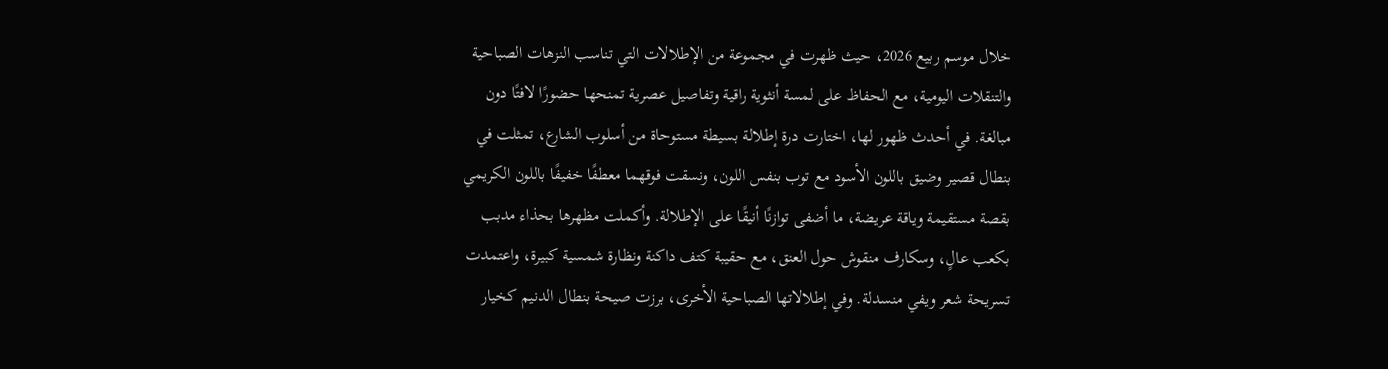خلال موسم ربيع 2026، حيث ظهرت في مجموعة من الإطلالات التي تناسب النزهات الصباحية والتنقلات اليومية، مع الحفاظ على لمسة أنثوية راقية وتفاصيل عصرية تمنحها حضورًا لافتًا دون مبالغة. في أحدث ظهور لها، اختارت درة إطلالة بسيطة مستوحاة من أسلوب الشارع، تمثلت في بنطال قصير وضيق باللون الأسود مع توب بنفس اللون، ونسقت فوقهما معطفًا خفيفًا باللون الكريمي بقصة مستقيمة وياقة عريضة، ما أضفى توازنًا أنيقًا على الإطلالة. وأكملت مظهرها بحذاء مدبب بكعب عالٍ، وسكارف منقوش حول العنق، مع حقيبة كتف داكنة ونظارة شمسية كبيرة، واعتمدت تسريحة شعر ويفي منسدلة. وفي إطلالاتها الصباحية الأخرى، برزت صيحة بنطال الدنيم كخيار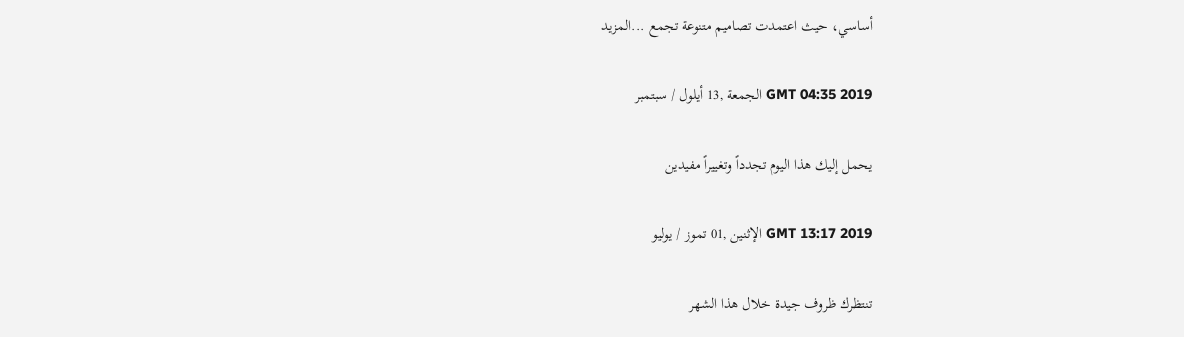أساسي، حيث اعتمدت تصاميم متنوعة تجمع ...المزيد

GMT 04:35 2019 الجمعة ,13 أيلول / سبتمبر

يحمل إليك هذا اليوم تجدداً وتغييراً مفيدين

GMT 13:17 2019 الإثنين ,01 تموز / يوليو

تنتظرك ظروف جيدة خلال هذا الشهر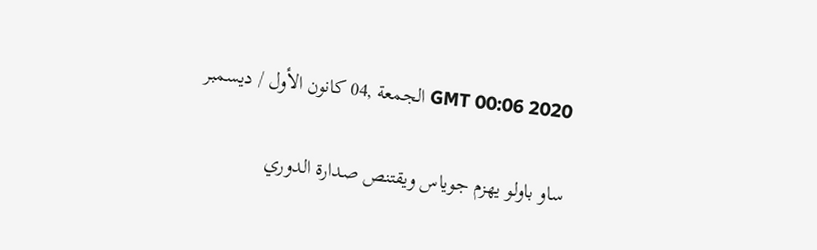GMT 00:06 2020 الجمعة ,04 كانون الأول / ديسمبر

ساو باولو يهزم جوياس ويقتنص صدارة الدوري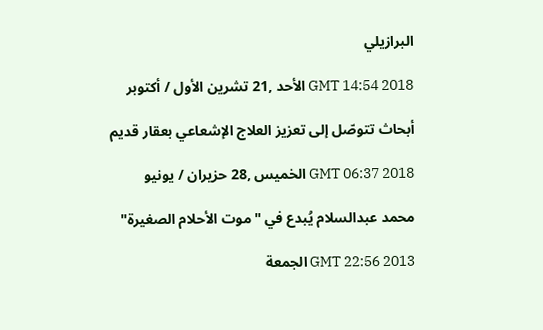البرازيلي

GMT 14:54 2018 الأحد ,21 تشرين الأول / أكتوبر

أبحاث تتوصّل إلى تعزيز العلاج الإشعاعي بعقار قديم

GMT 06:37 2018 الخميس ,28 حزيران / يونيو

محمد عبدالسلام يُبدع في "موت الأحلام الصغيرة"

GMT 22:56 2013 الجمعة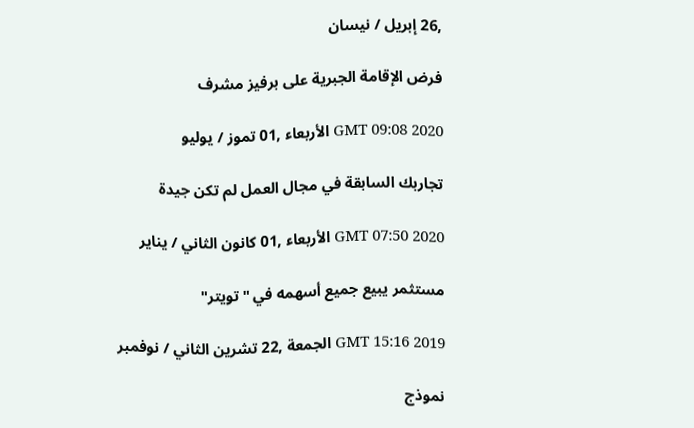,26 إبريل / نيسان

فرض الإقامة الجبرية على برفيز مشرف

GMT 09:08 2020 الأربعاء ,01 تموز / يوليو

تجاربك السابقة في مجال العمل لم تكن جيدة

GMT 07:50 2020 الأربعاء ,01 كانون الثاني / يناير

مستثمر يبيع جميع أسهمه في "تويتر"

GMT 15:16 2019 الجمعة ,22 تشرين الثاني / نوفمبر

نموذج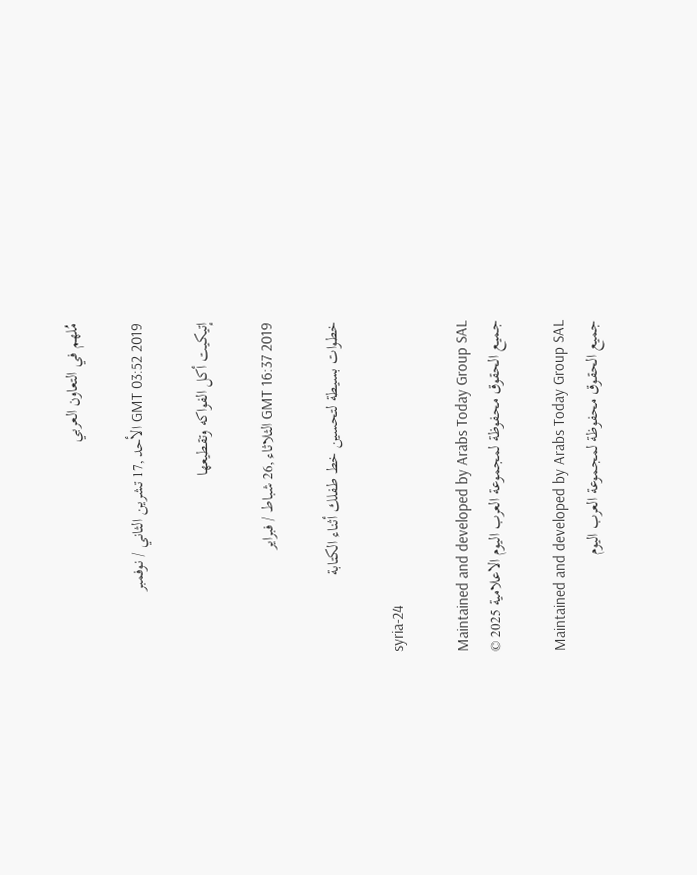مُلهم في التعاون العربي

GMT 03:52 2019 الأحد ,17 تشرين الثاني / نوفمبر

إتيكيت أكل الفواكه وتقطيعها

GMT 16:37 2019 الثلاثاء ,26 شباط / فبراير

خطوات بسيطة لتحسين خط طفلك أثناء الكتابة

syria-24

Maintained and developed by Arabs Today Group SAL
جميع الحقوق محفوظة لمجموعة العرب اليوم الاعلامية 2025 ©

Maintained and developed by Arabs Today Group SAL
جميع الحقوق محفوظة لمجموعة العرب اليوم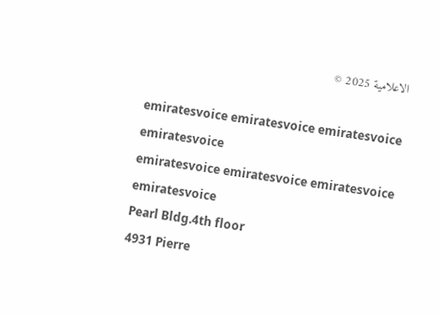الاعلامية 2025 ©

emiratesvoice emiratesvoice emiratesvoice emiratesvoice
emiratesvoice emiratesvoice emiratesvoice
emiratesvoice
Pearl Bldg.4th floor
4931 Pierre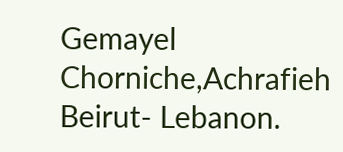Gemayel Chorniche,Achrafieh
Beirut- Lebanon.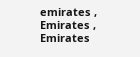emirates , Emirates , Emirates